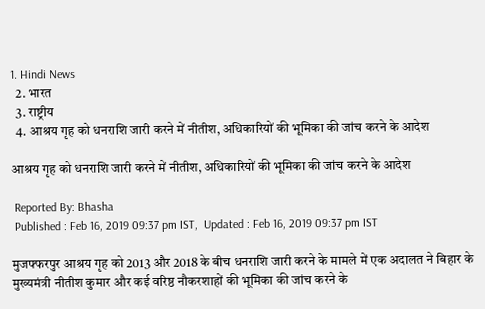1. Hindi News
  2. भारत
  3. राष्ट्रीय
  4. आश्रय गृह को धनराशि जारी करने में नीतीश, अधिकारियों की भूमिका की जांच करने के आदेश

आश्रय गृह को धनराशि जारी करने में नीतीश, अधिकारियों की भूमिका की जांच करने के आदेश

 Reported By: Bhasha
 Published : Feb 16, 2019 09:37 pm IST,  Updated : Feb 16, 2019 09:37 pm IST

मुजफ्फरपुर आश्रय गृह को 2013 और 2018 के बीच धनराशि जारी करने के मामले में एक अदालत ने बिहार के मुख्यमंत्री नीतीश कुमार और कई वरिष्ठ नौकरशाहों की भूमिका की जांच करने के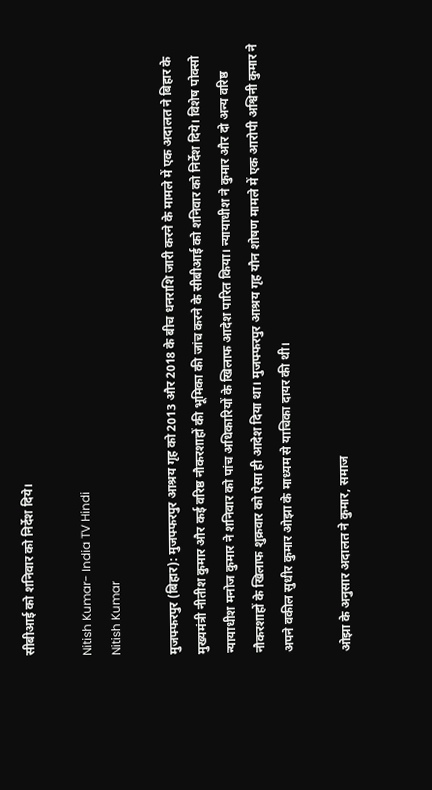सीबीआई को शनिवार को निर्देश दिये।

Nitish Kumar- India TV Hindi
Nitish Kumar

मुजफ्फरपुर (बिहार): मुजफ्फरपुर आश्रय गृह को 2013 और 2018 के बीच धनराशि जारी करने के मामले में एक अदालत ने बिहार के मुख्यमंत्री नीतीश कुमार और कई वरिष्ठ नौकरशाहों की भूमिका की जांच करने के सीबीआई को शनिवार को निर्देश दिये। विशेष पोक्सो न्यायाधीश मनोज कुमार ने शनिवार को पांच अधिकारियों के खिलाफ आदेश पारित किया। न्यायाधीश ने कुमार और दो अन्य वरिष्ठ नौकरशाहों के खिलाफ शुक्रवार को ऐसा ही आदेश दिया था। मुजफ्फरपुर आश्रय गृह यौन शोषण मामले में एक आरोपी अश्विनी कुमार ने अपने वकील सुधीर कुमार ओझा के माध्यम से याचिका दायर की थी।

ओझा के अनुसार अदालत ने कुमार, समाज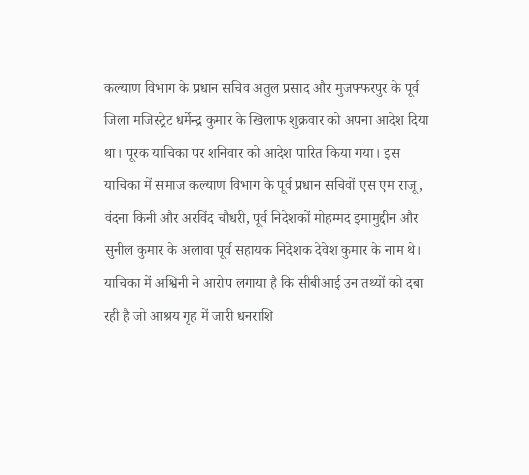कल्याण विभाग के प्रधान सचिव अतुल प्रसाद और मुजफ्फरपुर के पूर्व जिला मजिस्ट्रेट धर्मेन्द्र कुमार के खिलाफ शुक्रवार को अपना आदेश दिया था। पूरक याचिका पर शनिवार को आदेश पारित किया गया। इस याचिका में समाज कल्याण विभाग के पूर्व प्रधान सचिवों एस एम राजू, वंदना किनी और अरविंद चौधरी, पूर्व निदेशकों मोहम्मद इमामुद्दीन और सुनील कुमार के अलावा पूर्व सहायक निदेशक देवेश कुमार के नाम थे। याचिका में अश्विनी ने आरोप लगाया है कि सीबीआई उन तथ्यों को दबा रही है जो आश्रय गृह में जारी धनराशि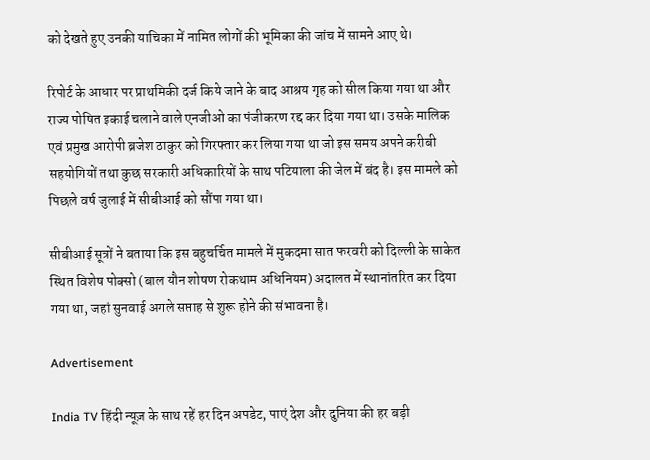को देखते हुए उनकी याचिका में नामित लोगों की भूमिका की जांच में सामने आए थे।

रिपोर्ट के आधार पर प्राथमिकी दर्ज किये जाने के बाद आश्रय गृह को सील किया गया था और राज्य पोषित इकाई चलाने वाले एनजीओ का पंजीकरण रद्द कर दिया गया था। उसके मालिक एवं प्रमुख आरोपी ब्रजेश ठाकुर को गिरफ्तार कर लिया गया था जो इस समय अपने करीबी सहयोगियों तथा कुछ सरकारी अधिकारियों के साथ पटियाला की जेल में बंद है। इस मामले को पिछले वर्ष जुलाई में सीबीआई को सौंपा गया था।

सीबीआई सूत्रों ने बताया कि इस बहुचर्चित मामले में मुकदमा सात फरवरी को दिल्ली के साकेत स्थित विशेष पोक्सो (बाल यौन शोषण रोकथाम अधिनियम) अदालत में स्थानांतरित कर दिया गया था, जहां सुनवाई अगले सप्ताह से शुरू होने की संभावना है।

Advertisement

India TV हिंदी न्यूज़ के साथ रहें हर दिन अपडेट, पाएं देश और दुनिया की हर बड़ी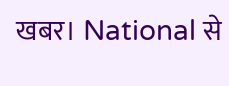खबर। National से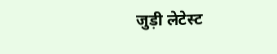जुड़ी लेटेस्ट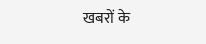खबरों के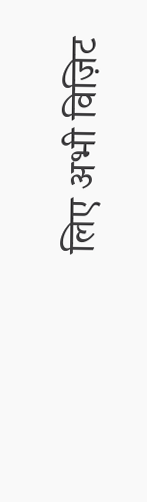लिए अभी विज़िट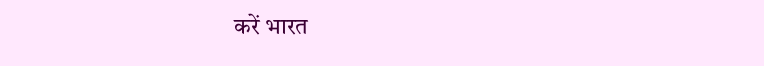करें भारत